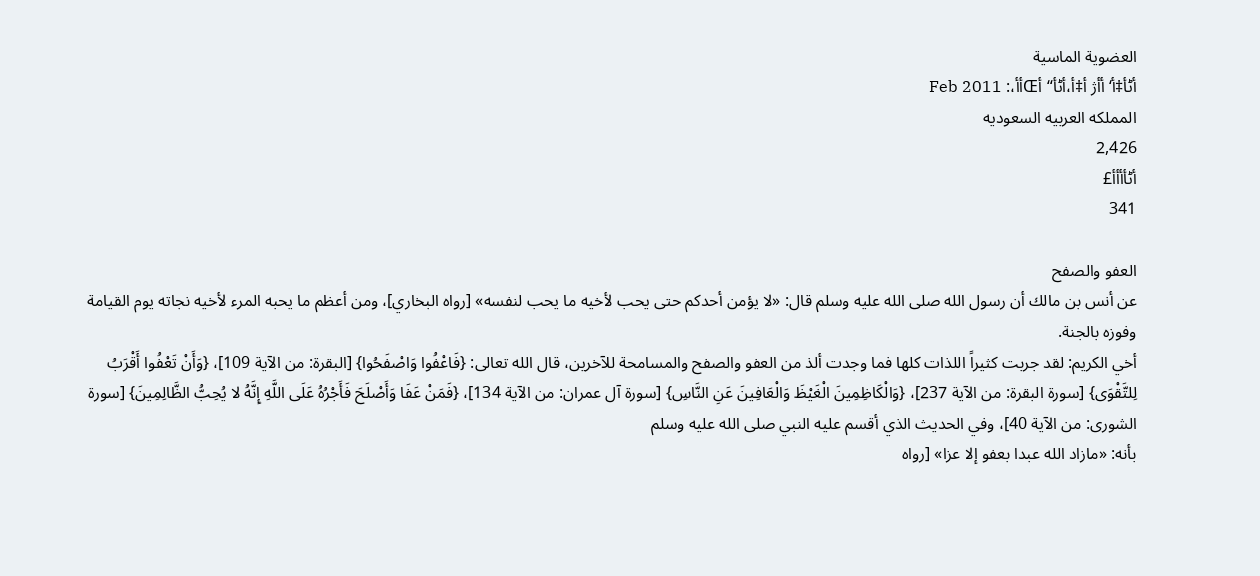العضوية الماسية
أٹأ‡أ‘أأژ أ‡أ،أٹأ“أŒأأ،: Feb 2011
المملكه العربيه السعوديه
2,426
أٹأأأأ£
341

العفو والصفح
عن أنس بن مالك أن رسول الله صلى الله عليه وسلم قال: «لا يؤمن أحدكم حتى يحب لأخيه ما يحب لنفسه» [رواه البخاري]، ومن أعظم ما يحبه المرء لأخيه نجاته يوم القيامة وفوزه بالجنة.
أخي الكريم: لقد جربت كثيراً اللذات كلها فما وجدت ألذ من العفو والصفح والمسامحة للآخرين، قال الله تعالى: {فَاعْفُوا وَاصْفَحُوا} [البقرة: من الآية 109]، {وَأَنْ تَعْفُوا أَقْرَبُ لِلتَّقْوَى} [سورة البقرة: من الآية 237]، {وَالْكَاظِمِينَ الْغَيْظَ وَالْعَافِينَ عَنِ النَّاسِ} [سورة آل عمران: من الآية 134]، {فَمَنْ عَفَا وَأَصْلَحَ فَأَجْرُهُ عَلَى اللَّهِ إِنَّهُ لا يُحِبُّ الظَّالِمِينَ} [سورة الشورى: من الآية 40]، وفي الحديث الذي أقسم عليه النبي صلى الله عليه وسلم
بأنه: «مازاد الله عبدا بعفو إلا عزا» [رواه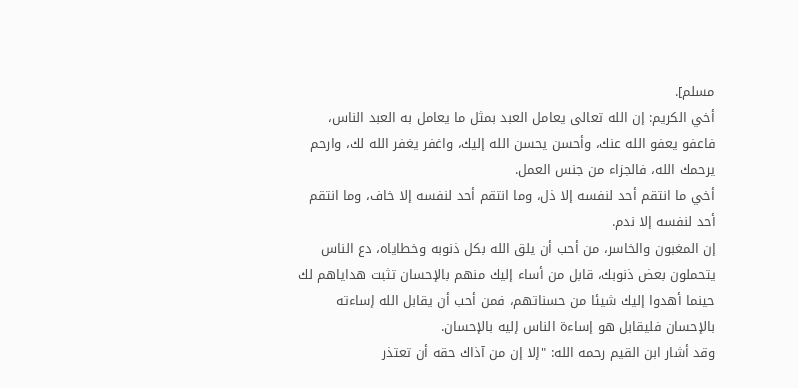مسلم].
أخي الكريم: إن الله تعالى يعامل العبد بمثل ما يعامل به العبد الناس، فاعفو يعفو الله عنك، وأحسن يحسن الله إليك، واغفر يغفر الله لك، وارحم يرحمك الله، فالجزاء من جنس العمل.
أخي ما انتقم أحد لنفسه إلا ذل، وما انتقم أحد لنفسه إلا خاف، وما انتقم أحد لنفسه إلا ندم.
إن المغبون والخاسر، من أحب أن يلق الله بكل ذنوبه وخطاياه، دع الناس يتحملون بعض ذنوبك، قابل من أساء إليك منهم بالإحسان تثبت هداياهم لك حينما أهدوا إليك شيئا من حسناتهم، فمن أحب أن يقابل الله إساءته بالإحسان فليقابل هو إساءة الناس إليه بالإحسان.
وقد أشار ابن القيم رحمه الله: "إلا إن من آذاك حقه أن تعتذر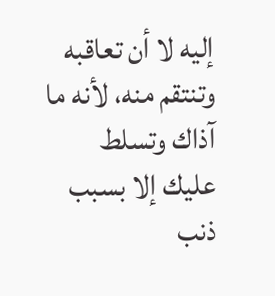إليه لا أن تعاقبه وتنتقم منه، لأنه ما آذاك وتسلط عليك إلا بسبب ذنب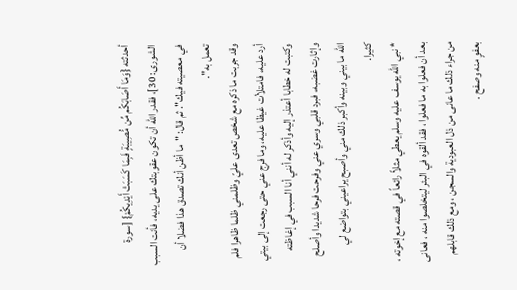أحدثته {وَمَا أَصَابَكُم مِّن مُّصِيبَةٍ فَبِمَا كَسَبَتْ أَيْدِيكُمْ} [سورة الشورى: 30]، فقدر الله أن تكون عقوبتك على يديه، فأنت السبب في معصيته فيك". ثم قال: "ما أظن أنك تصدق هذا فضلا أن تعمل به".
وقد جربت ما ذكره مع شخص تعدى عليّ وظلمني ظلما ظاهرا فلم أرد عليه، فامتلأت غيظا عليه، وما فرج عني حتى رجعت إلى بيتي وكتبت له خطابا أعتذر إليه وأذكر له أنني أنا السبب في إغاظته وإثارت غضبه، فبرد قلبي وسري عني وفرحت فرحا شديدا وأصلح الله ما بيني وبينه وأكبر ذلك مني وأصبح يراعيني بتواضع لي كثيرا.
* نبي الله يوسف عليه وسلم يعطي مثلاً رائعاً في قصته مع إخوته ، بعد أن فعلوا به ما فعلوا ، فقد ألقوه في البئر ليتخلصوا منه ، فعانى من جراء ذلك ما عانى من ذل العبودية والسجن ، ومع ذلك قابلهم بعفوٍ منه وصفح .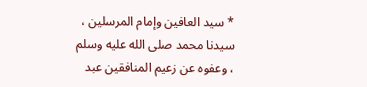* سيد العافين وإمام المرسلين ، سيدنا محمد صلى الله عليه وسلم ، وعفوه عن زعيم المنافقين عبد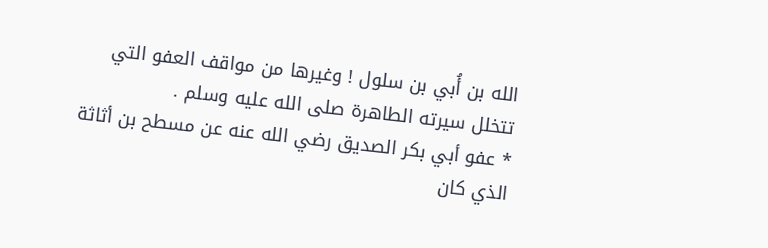الله بن أُبي بن سلول ! وغيرها من مواقف العفو التي تتخلل سيرته الطاهرة صلى الله عليه وسلم .
* عفو أبي بكر الصديق رضي الله عنه عن مسطح بن أثاثة الذي كان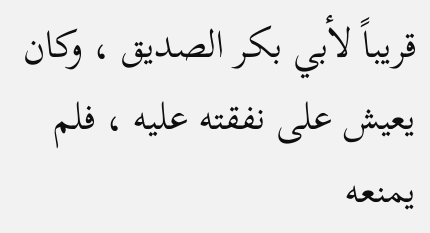قريباً لأبي بكر الصديق ، وكان يعيش على نفقته عليه ، فلم يمنعه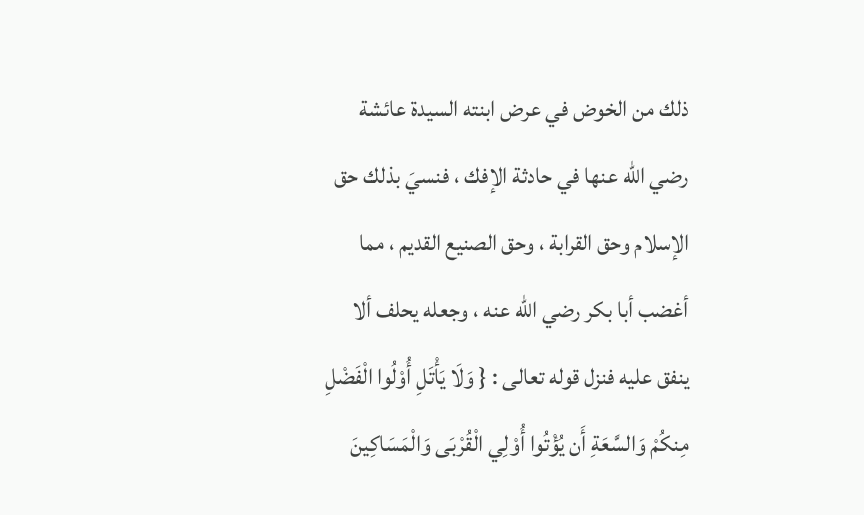ذلك من الخوض في عرض ابنته السيدة عائشة رضي الله عنها في حادثة الإفك ، فنسيَ بذلك حق الإسلام وحق القرابة ، وحق الصنيع القديم ، مما أغضب أبا بكر رضي الله عنه ، وجعله يحلف ألا ينفق عليه فنزل قوله تعالى : { وَلَا يَأْتَلِ أُوْلُوا الْفَضْلِ مِنكُمْ وَالسَّعَةِ أَن يُؤْتُوا أُوْلِي الْقُرْبَى وَالْمَسَاكِينَ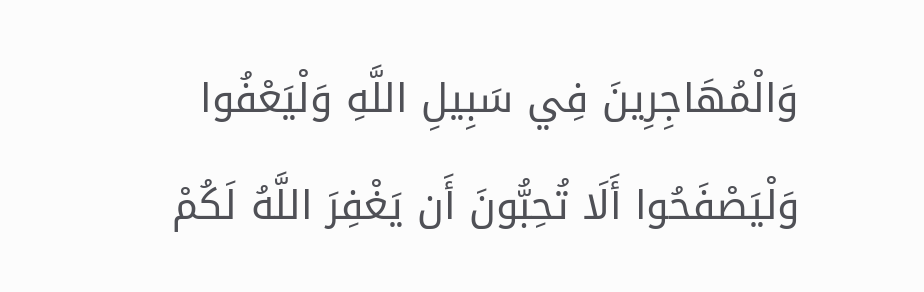وَالْمُهَاجِرِينَ فِي سَبِيلِ اللَّهِ وَلْيَعْفُوا وَلْيَصْفَحُوا أَلَا تُحِبُّونَ أَن يَغْفِرَ اللَّهُ لَكُمْ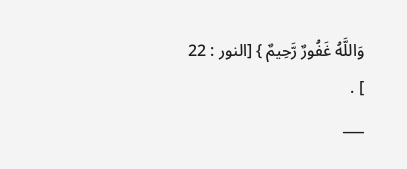وَاللَّهُ غَفُورٌ رَّحِيمٌ } [النور : 22 ] .
___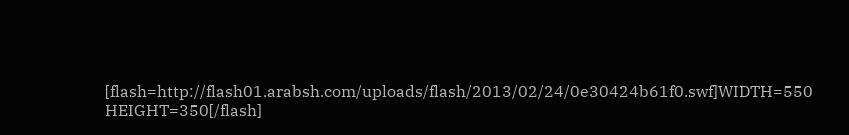[flash=http://flash01.arabsh.com/uploads/flash/2013/02/24/0e30424b61f0.swf]WIDTH=550 HEIGHT=350[/flash]